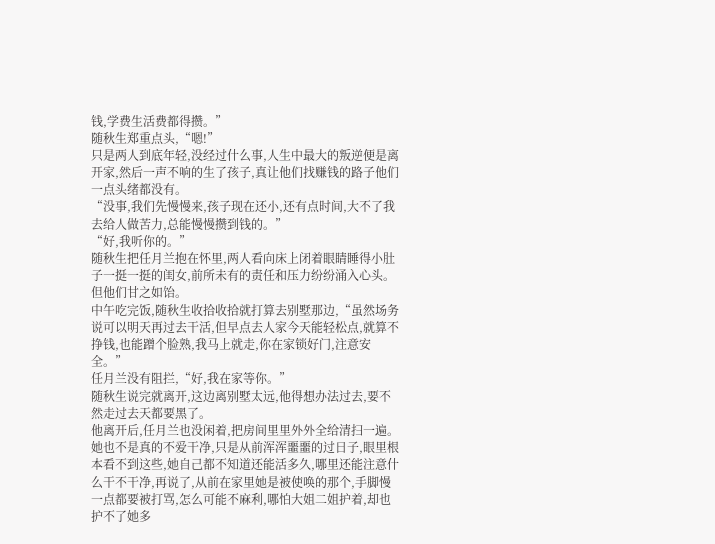钱,学费生活费都得攒。”
随秋生郑重点头,“嗯!”
只是两人到底年轻,没经过什么事,人生中最大的叛逆便是离开家,然后一声不响的生了孩子,真让他们找赚钱的路子他们一点头绪都没有。
“没事,我们先慢慢来,孩子现在还小,还有点时间,大不了我去给人做苦力,总能慢慢攒到钱的。”
“好,我听你的。”
随秋生把任月兰抱在怀里,两人看向床上闭着眼睛睡得小肚子一挺一挺的闺女,前所未有的责任和压力纷纷涌入心头。
但他们甘之如饴。
中午吃完饭,随秋生收拾收拾就打算去别墅那边,“虽然场务说可以明天再过去干活,但早点去人家今天能轻松点,就算不挣钱,也能蹭个脸熟,我马上就走,你在家锁好门,注意安全。”
任月兰没有阻拦,“好,我在家等你。”
随秋生说完就离开,这边离别墅太远,他得想办法过去,要不然走过去天都要黑了。
他离开后,任月兰也没闲着,把房间里里外外全给清扫一遍。
她也不是真的不爱干净,只是从前浑浑噩噩的过日子,眼里根本看不到这些,她自己都不知道还能活多久,哪里还能注意什么干不干净,再说了,从前在家里她是被使唤的那个,手脚慢一点都要被打骂,怎么可能不麻利,哪怕大姐二姐护着,却也护不了她多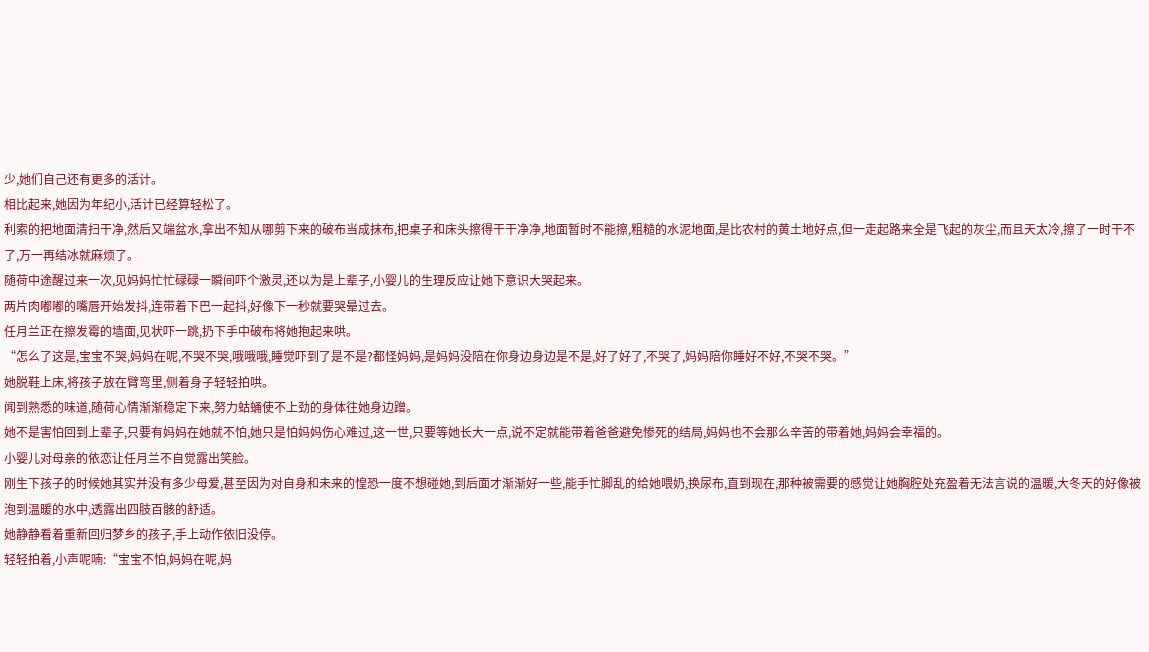少,她们自己还有更多的活计。
相比起来,她因为年纪小,活计已经算轻松了。
利索的把地面清扫干净,然后又端盆水,拿出不知从哪剪下来的破布当成抹布,把桌子和床头擦得干干净净,地面暂时不能擦,粗糙的水泥地面,是比农村的黄土地好点,但一走起路来全是飞起的灰尘,而且天太冷,擦了一时干不了,万一再结冰就麻烦了。
随荷中途醒过来一次,见妈妈忙忙碌碌一瞬间吓个激灵,还以为是上辈子,小婴儿的生理反应让她下意识大哭起来。
两片肉嘟嘟的嘴唇开始发抖,连带着下巴一起抖,好像下一秒就要哭晕过去。
任月兰正在擦发霉的墙面,见状吓一跳,扔下手中破布将她抱起来哄。
“怎么了这是,宝宝不哭,妈妈在呢,不哭不哭,哦哦哦,睡觉吓到了是不是?都怪妈妈,是妈妈没陪在你身边身边是不是,好了好了,不哭了,妈妈陪你睡好不好,不哭不哭。”
她脱鞋上床,将孩子放在臂弯里,侧着身子轻轻拍哄。
闻到熟悉的味道,随荷心情渐渐稳定下来,努力蛄蛹使不上劲的身体往她身边蹭。
她不是害怕回到上辈子,只要有妈妈在她就不怕,她只是怕妈妈伤心难过,这一世,只要等她长大一点,说不定就能带着爸爸避免惨死的结局,妈妈也不会那么辛苦的带着她,妈妈会幸福的。
小婴儿对母亲的依恋让任月兰不自觉露出笑脸。
刚生下孩子的时候她其实并没有多少母爱,甚至因为对自身和未来的惶恐一度不想碰她,到后面才渐渐好一些,能手忙脚乱的给她喂奶,换尿布,直到现在,那种被需要的感觉让她胸腔处充盈着无法言说的温暖,大冬天的好像被泡到温暖的水中,透露出四肢百骸的舒适。
她静静看着重新回归梦乡的孩子,手上动作依旧没停。
轻轻拍着,小声呢喃:“宝宝不怕,妈妈在呢,妈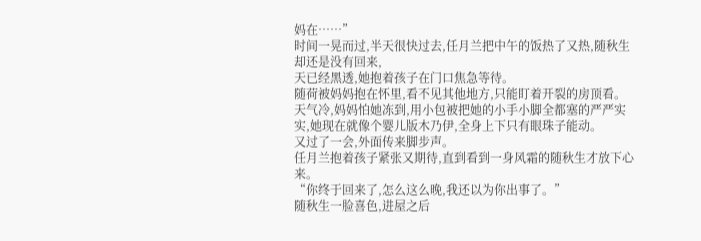妈在……”
时间一晃而过,半天很快过去,任月兰把中午的饭热了又热,随秋生却还是没有回来,
天已经黑透,她抱着孩子在门口焦急等待。
随荷被妈妈抱在怀里,看不见其他地方,只能盯着开裂的房顶看。
天气冷,妈妈怕她冻到,用小包被把她的小手小脚全都塞的严严实实,她现在就像个婴儿版木乃伊,全身上下只有眼珠子能动。
又过了一会,外面传来脚步声。
任月兰抱着孩子紧张又期待,直到看到一身风霜的随秋生才放下心来。
“你终于回来了,怎么这么晚,我还以为你出事了。”
随秋生一脸喜色,进屋之后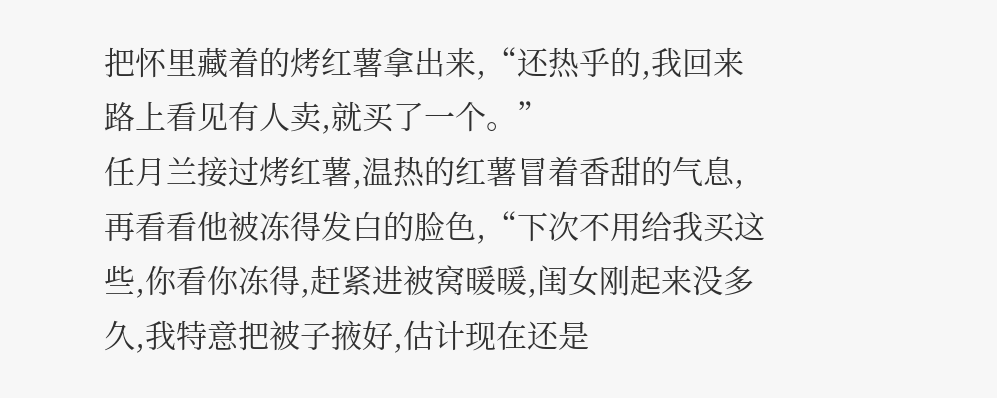把怀里藏着的烤红薯拿出来,“还热乎的,我回来路上看见有人卖,就买了一个。”
任月兰接过烤红薯,温热的红薯冒着香甜的气息,再看看他被冻得发白的脸色,“下次不用给我买这些,你看你冻得,赶紧进被窝暖暖,闺女刚起来没多久,我特意把被子掖好,估计现在还是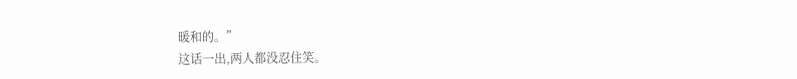暖和的。”
这话一出,两人都没忍住笑。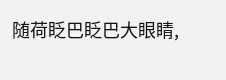随荷眨巴眨巴大眼睛,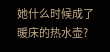她什么时候成了暖床的热水壶?